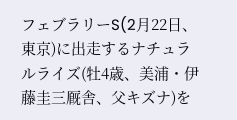フェブラリーS(2月22日、東京)に出走するナチュラルライズ(牡4歳、美浦・伊藤圭三厩舎、父キズナ)を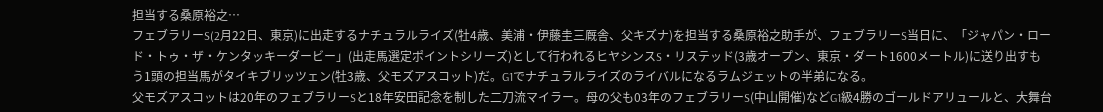担当する桑原裕之…
フェブラリーS(2月22日、東京)に出走するナチュラルライズ(牡4歳、美浦・伊藤圭三厩舎、父キズナ)を担当する桑原裕之助手が、フェブラリーS当日に、「ジャパン・ロード・トゥ・ザ・ケンタッキーダービー」(出走馬選定ポイントシリーズ)として行われるヒヤシンスS・リステッド(3歳オープン、東京・ダート1600メートル)に送り出すもう1頭の担当馬がタイキブリッツェン(牡3歳、父モズアスコット)だ。G1でナチュラルライズのライバルになるラムジェットの半弟になる。
父モズアスコットは20年のフェブラリーSと18年安田記念を制した二刀流マイラー。母の父も03年のフェブラリーS(中山開催)などG1級4勝のゴールドアリュールと、大舞台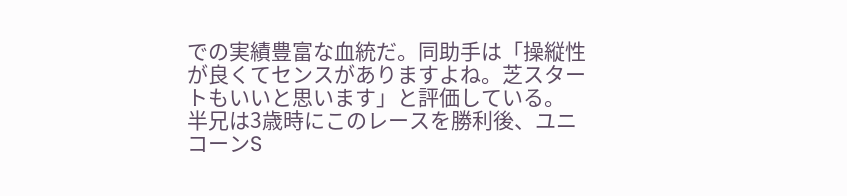での実績豊富な血統だ。同助手は「操縦性が良くてセンスがありますよね。芝スタートもいいと思います」と評価している。
半兄は3歳時にこのレースを勝利後、ユニコーンS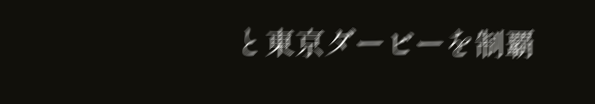と東京ダービーを制覇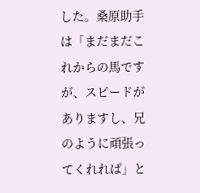した。桑原助手は「まだまだこれからの馬ですが、スピードがありますし、兄のように頑張ってくれれば」と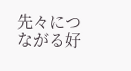先々につながる好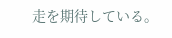走を期待している。